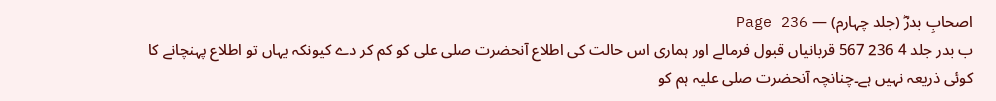اصحابِ بدرؓ (جلد چہارم) — Page 236
ب بدر جلد 4 236 567 قربانیاں قبول فرمالے اور ہماری اس حالت کی اطلاع آنحضرت صلی علی کو کم کر دے کیونکہ یہاں تو اطلاع پہنچانے کا کوئی ذریعہ نہیں ہے۔چنانچہ آنحضرت صلی علیہ ہم کو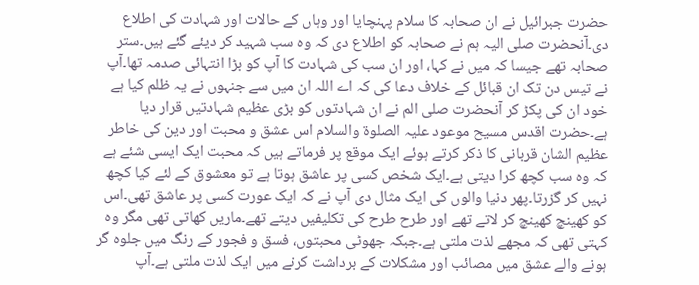حضرت جبرائیل نے ان صحابہ کا سلام پہنچایا اور وہاں کے حالات اور شہادت کی اطلاع دی۔آنحضرت صلی الیہ ہم نے صحابہ کو اطلاع دی کہ وہ سب شہید کر دیئے گئے ہیں۔ستر صحابہ تھے جیسا کہ میں نے کہا، اور ان سب کی شہادت کا آپ کو بڑا انتہائی صدمہ تھا۔آپ نے تیس دن تک ان قبائل کے خلاف دعا کی کہ اے اللہ ان میں سے جنہوں نے یہ ظلم کیا ہے خود ان کی پکڑ کر آنحضرت صلی الم نے ان شہادتوں کو بڑی عظیم شہادتیں قرار دیا ہے۔حضرت اقدس مسیح موعود علیہ الصلوۃ والسلام اس عشق و محبت اور دین کی خاطر عظیم الشان قربانی کا ذکر کرتے ہوئے ایک موقع پر فرماتے ہیں کہ محبت ایک ایسی شئے ہے کہ وہ سب کچھ کرا دیتی ہے۔ایک شخص کسی پر عاشق ہوتا ہے تو معشوق کے لئے کیا کچھ نہیں کر گزرتا۔پھر دنیا والوں کی ایک مثال دی آپ نے کہ ایک عورت کسی پر عاشق تھی۔اس کو کھینچ کھینچ کر لاتے تھے اور طرح طرح کی تکلیفیں دیتے تھے۔ماریں کھاتی تھی مگر وہ کہتی تھی کہ مجھے لذت ملتی ہے۔جبکہ جھوٹی محبتوں، فسق و فجور کے رنگ میں جلوہ گر ہونے والے عشق میں مصائب اور مشکلات کے برداشت کرنے میں ایک لذت ملتی ہے۔آپ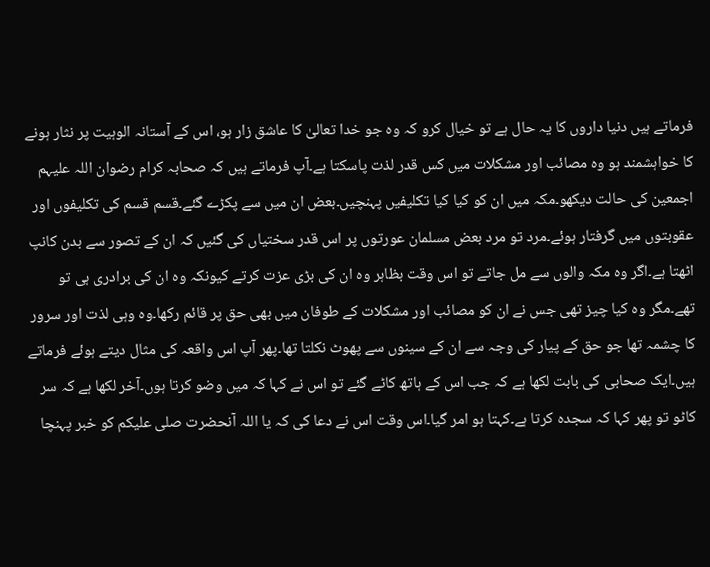فرماتے ہیں دنیا داروں کا یہ حال ہے تو خیال کرو کہ وہ جو خدا تعالیٰ کا عاشق زار ہو، اس کے آستانہ الوہیت پر نثار ہونے کا خواہشمند ہو وہ مصائب اور مشکلات میں کس قدر لذت پاسکتا ہے۔آپ فرماتے ہیں کہ صحابہ کرام رضوان اللہ علیہم اجمعین کی حالت دیکھو۔مکہ میں ان کو کیا کیا تکلیفیں پہنچیں۔بعض ان میں سے پکڑے گئے۔قسم قسم کی تکلیفوں اور عقوبتوں میں گرفتار ہوئے۔مرد تو مرد بعض مسلمان عورتوں پر اس قدر سختیاں کی گئیں کہ ان کے تصور سے بدن کانپ اٹھتا ہے۔اگر وہ مکہ والوں سے مل جاتے تو اس وقت بظاہر وہ ان کی بڑی عزت کرتے کیونکہ وہ ان کی برادری ہی تو تھے۔مگر وہ کیا چیز تھی جس نے ان کو مصائب اور مشکلات کے طوفان میں بھی حق پر قائم رکھا۔وہ وہی لذت اور سرور کا چشمہ تھا جو حق کے پیار کی وجہ سے ان کے سینوں سے پھوٹ نکلتا تھا۔پھر آپ اس واقعہ کی مثال دیتے ہوئے فرماتے ہیں۔ایک صحابی کی بابت لکھا ہے کہ جب اس کے ہاتھ کاٹے گئے تو اس نے کہا کہ میں وضو کرتا ہوں۔آخر لکھا ہے کہ سر کاٹو تو پھر کہا کہ سجدہ کرتا ہے۔کہتا ہو امر گیا۔اس وقت اس نے دعا کی کہ یا اللہ آنحضرت صلی علیکم کو خبر پہنچا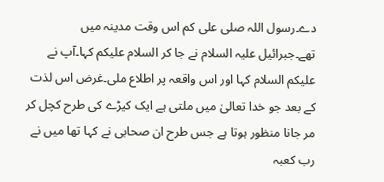دے۔رسول اللہ صلی علی کم اس وقت مدینہ میں تھے۔جبرائیل علیہ السلام نے جا کر السلام علیکم کہا۔آپ نے علیکم السلام کہا اور اس واقعہ پر اطلاع ملی۔غرض اس لذت کے بعد جو خدا تعالیٰ میں ملتی ہے ایک کیڑے کی طرح کچل کر مر جانا منظور ہوتا ہے جس طرح ان صحابی نے کہا تھا میں نے رب کعبہ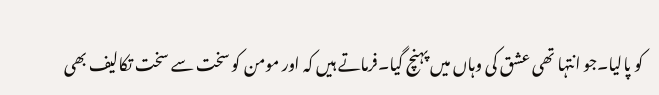کو پالیا۔جو انتہا تھی عشق کی وہاں میں پہنچ گیا۔فرماتے ہیں کہ اور مومن کو سخت سے سخت تکالیف بھی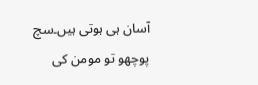آسان ہی ہوتی ہیں۔سچ پوچھو تو مومن کی